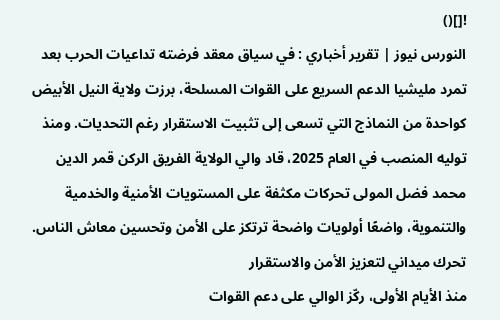![]()
النورس نيوز | تقرير أخباري : في سياق معقد فرضته تداعيات الحرب بعد تمرد مليشيا الدعم السريع على القوات المسلحة، برزت ولاية النيل الأبيض كواحدة من النماذج التي تسعى إلى تثبيت الاستقرار رغم التحديات. ومنذ توليه المنصب في العام 2025، قاد والي الولاية الفريق الركن قمر الدين محمد فضل المولى تحركات مكثفة على المستويات الأمنية والخدمية والتنموية، واضعًا أولويات واضحة ترتكز على الأمن وتحسين معاش الناس.
تحرك ميداني لتعزيز الأمن والاستقرار
منذ الأيام الأولى، ركّز الوالي على دعم القوات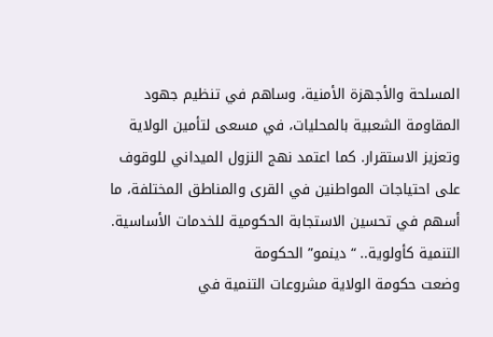المسلحة والأجهزة الأمنية، وساهم في تنظيم جهود المقاومة الشعبية بالمحليات، في مسعى لتأمين الولاية وتعزيز الاستقرار. كما اعتمد نهج النزول الميداني للوقوف على احتياجات المواطنين في القرى والمناطق المختلفة، ما أسهم في تحسين الاستجابة الحكومية للخدمات الأساسية.
التنمية كأولوية.. “دينمو” الحكومة
وضعت حكومة الولاية مشروعات التنمية في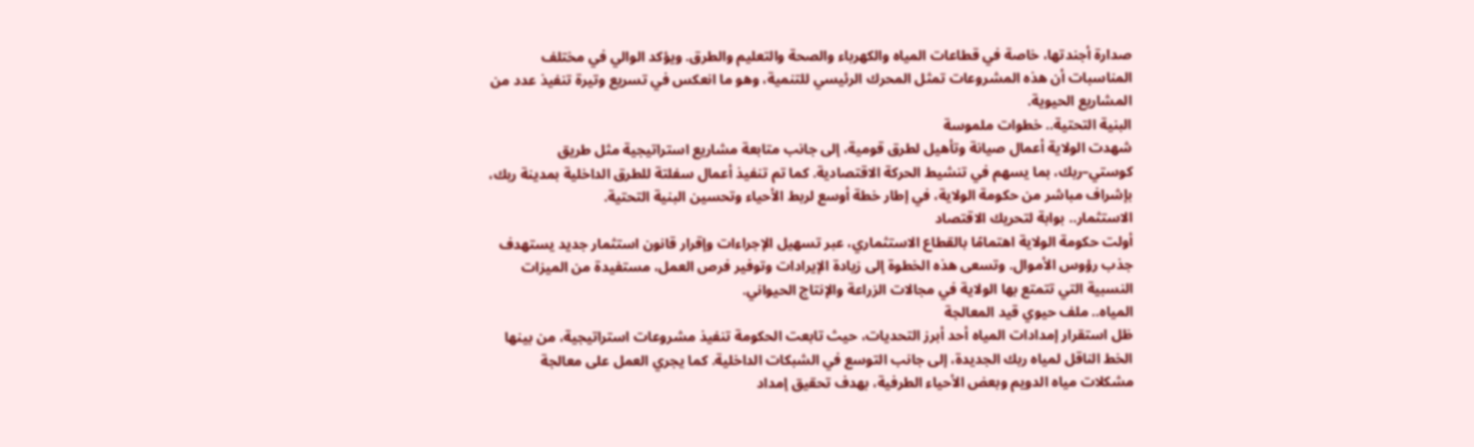صدارة أجندتها، خاصة في قطاعات المياه والكهرباء والصحة والتعليم والطرق. ويؤكد الوالي في مختلف المناسبات أن هذه المشروعات تمثل المحرك الرئيسي للتنمية، وهو ما انعكس في تسريع وتيرة تنفيذ عدد من المشاريع الحيوية.
البنية التحتية.. خطوات ملموسة
شهدت الولاية أعمال صيانة وتأهيل لطرق قومية، إلى جانب متابعة مشاريع استراتيجية مثل طريق كوستي–ربك، بما يسهم في تنشيط الحركة الاقتصادية. كما تم تنفيذ أعمال سفلتة للطرق الداخلية بمدينة ربك، بإشراف مباشر من حكومة الولاية، في إطار خطة أوسع لربط الأحياء وتحسين البنية التحتية.
الاستثمار.. بوابة لتحريك الاقتصاد
أولت حكومة الولاية اهتمامًا بالقطاع الاستثماري، عبر تسهيل الإجراءات وإقرار قانون استثمار جديد يستهدف جذب رؤوس الأموال. وتسعى هذه الخطوة إلى زيادة الإيرادات وتوفير فرص العمل، مستفيدة من الميزات النسبية التي تتمتع بها الولاية في مجالات الزراعة والإنتاج الحيواني.
المياه.. ملف حيوي قيد المعالجة
ظل استقرار إمدادات المياه أحد أبرز التحديات، حيث تابعت الحكومة تنفيذ مشروعات استراتيجية، من بينها الخط الناقل لمياه ربك الجديدة، إلى جانب التوسع في الشبكات الداخلية. كما يجري العمل على معالجة مشكلات مياه الدويم وبعض الأحياء الطرفية، بهدف تحقيق إمداد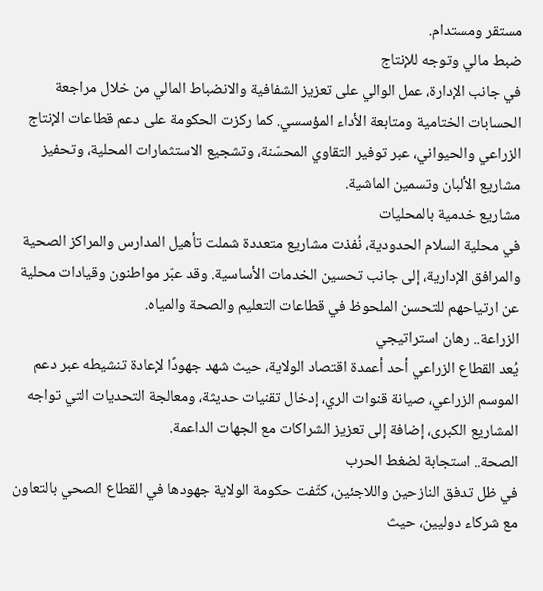مستقر ومستدام.
ضبط مالي وتوجه للإنتاج
في جانب الإدارة، عمل الوالي على تعزيز الشفافية والانضباط المالي من خلال مراجعة الحسابات الختامية ومتابعة الأداء المؤسسي. كما ركزت الحكومة على دعم قطاعات الإنتاج الزراعي والحيواني، عبر توفير التقاوي المحسّنة، وتشجيع الاستثمارات المحلية، وتحفيز مشاريع الألبان وتسمين الماشية.
مشاريع خدمية بالمحليات
في محلية السلام الحدودية، نُفذت مشاريع متعددة شملت تأهيل المدارس والمراكز الصحية والمرافق الإدارية، إلى جانب تحسين الخدمات الأساسية. وقد عبّر مواطنون وقيادات محلية عن ارتياحهم للتحسن الملحوظ في قطاعات التعليم والصحة والمياه.
الزراعة.. رهان استراتيجي
يُعد القطاع الزراعي أحد أعمدة اقتصاد الولاية، حيث شهد جهودًا لإعادة تنشيطه عبر دعم الموسم الزراعي، صيانة قنوات الري، إدخال تقنيات حديثة، ومعالجة التحديات التي تواجه المشاريع الكبرى، إضافة إلى تعزيز الشراكات مع الجهات الداعمة.
الصحة.. استجابة لضغط الحرب
في ظل تدفق النازحين واللاجئين، كثّفت حكومة الولاية جهودها في القطاع الصحي بالتعاون مع شركاء دوليين، حيث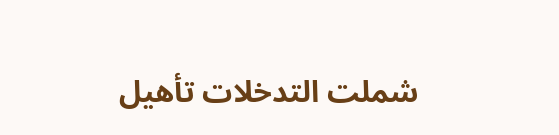شملت التدخلات تأهيل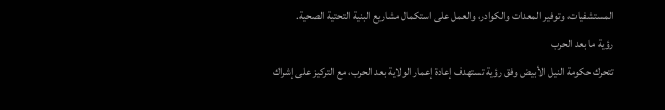المستشفيات، وتوفير المعدات والكوادر، والعمل على استكمال مشاريع البنية التحتية الصحية.
رؤية ما بعد الحرب
تتحرك حكومة النيل الأبيض وفق رؤية تستهدف إعادة إعمار الولاية بعد الحرب، مع التركيز على إشراك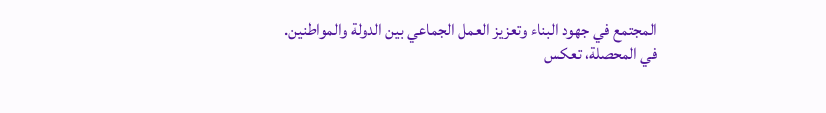المجتمع في جهود البناء وتعزيز العمل الجماعي بين الدولة والمواطنين.
في المحصلة، تعكس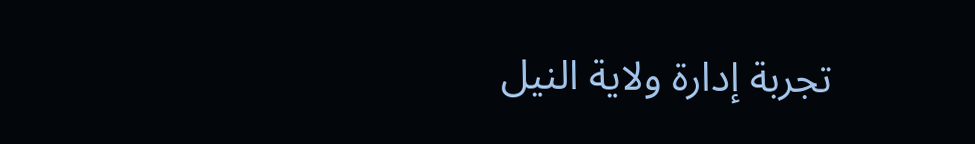تجربة إدارة ولاية النيل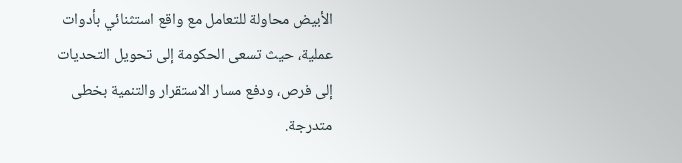الأبيض محاولة للتعامل مع واقع استثنائي بأدوات عملية، حيث تسعى الحكومة إلى تحويل التحديات إلى فرص، ودفع مسار الاستقرار والتنمية بخطى متدرجة.